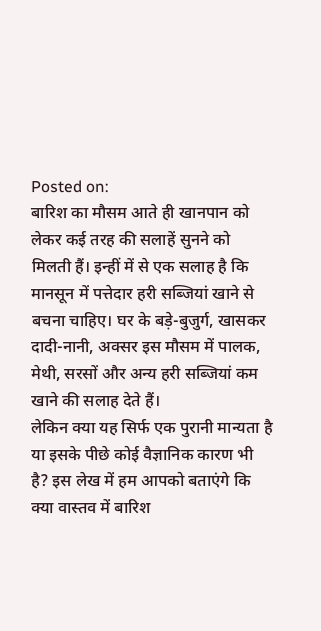Posted on:
बारिश का मौसम आते ही खानपान को लेकर कई तरह की सलाहें सुनने को मिलती हैं। इन्हीं में से एक सलाह है कि मानसून में पत्तेदार हरी सब्जियां खाने से बचना चाहिए। घर के बड़े-बुजुर्ग, खासकर दादी-नानी, अक्सर इस मौसम में पालक, मेथी, सरसों और अन्य हरी सब्जियां कम खाने की सलाह देते हैं।
लेकिन क्या यह सिर्फ एक पुरानी मान्यता है या इसके पीछे कोई वैज्ञानिक कारण भी है? इस लेख में हम आपको बताएंगे कि क्या वास्तव में बारिश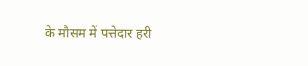के मौसम में पत्तेदार हरी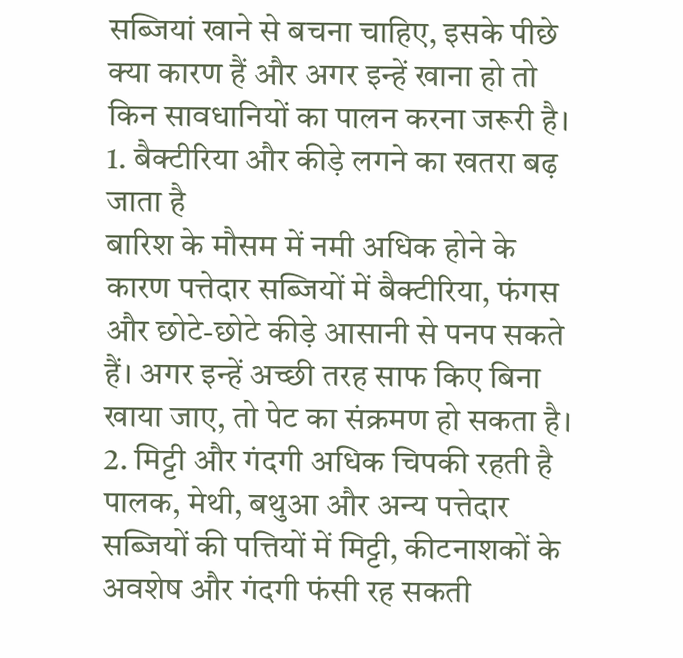सब्जियां खाने से बचना चाहिए, इसके पीछे क्या कारण हैं और अगर इन्हें खाना हो तो किन सावधानियों का पालन करना जरूरी है।
1. बैक्टीरिया और कीड़े लगने का खतरा बढ़ जाता है
बारिश के मौसम में नमी अधिक होने के कारण पत्तेदार सब्जियों में बैक्टीरिया, फंगस और छोटे-छोटे कीड़े आसानी से पनप सकते हैं। अगर इन्हें अच्छी तरह साफ किए बिना खाया जाए, तो पेट का संक्रमण हो सकता है।
2. मिट्टी और गंदगी अधिक चिपकी रहती है
पालक, मेथी, बथुआ और अन्य पत्तेदार सब्जियों की पत्तियों में मिट्टी, कीटनाशकों के अवशेष और गंदगी फंसी रह सकती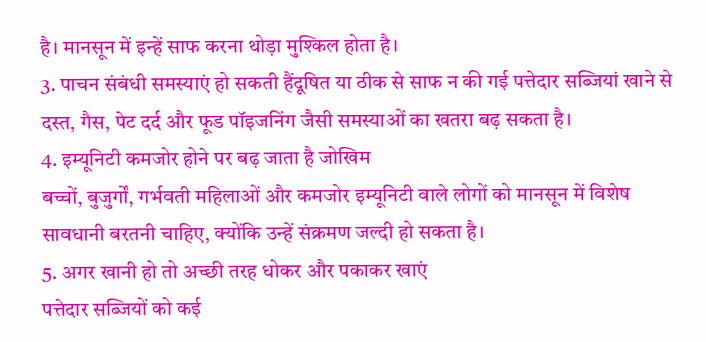है। मानसून में इन्हें साफ करना थोड़ा मुश्किल होता है।
3. पाचन संबंधी समस्याएं हो सकती हैंदूषित या ठीक से साफ न की गई पत्तेदार सब्जियां खाने से दस्त, गैस, पेट दर्द और फूड पॉइजनिंग जैसी समस्याओं का खतरा बढ़ सकता है।
4. इम्यूनिटी कमजोर होने पर बढ़ जाता है जोखिम
बच्चों, बुजुर्गों, गर्भवती महिलाओं और कमजोर इम्यूनिटी वाले लोगों को मानसून में विशेष सावधानी बरतनी चाहिए, क्योंकि उन्हें संक्रमण जल्दी हो सकता है।
5. अगर खानी हो तो अच्छी तरह धोकर और पकाकर खाएं
पत्तेदार सब्जियों को कई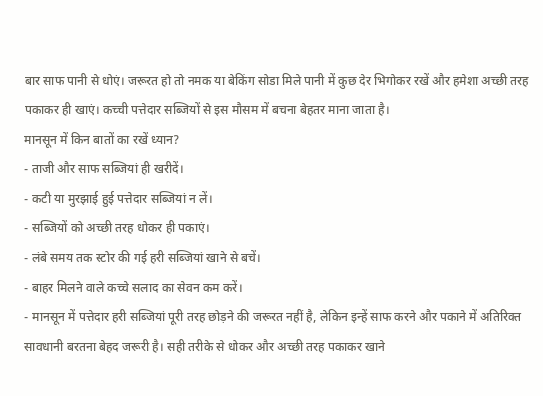बार साफ पानी से धोएं। जरूरत हो तो नमक या बेकिंग सोडा मिले पानी में कुछ देर भिगोकर रखें और हमेशा अच्छी तरह पकाकर ही खाएं। कच्ची पत्तेदार सब्जियों से इस मौसम में बचना बेहतर माना जाता है।
मानसून में किन बातों का रखें ध्यान?
- ताजी और साफ सब्जियां ही खरीदें।
- कटी या मुरझाई हुई पत्तेदार सब्जियां न लें।
- सब्जियों को अच्छी तरह धोकर ही पकाएं।
- लंबे समय तक स्टोर की गई हरी सब्जियां खाने से बचें।
- बाहर मिलने वाले कच्चे सलाद का सेवन कम करें।
- मानसून में पत्तेदार हरी सब्जियां पूरी तरह छोड़ने की जरूरत नहीं है, लेकिन इन्हें साफ करने और पकाने में अतिरिक्त सावधानी बरतना बेहद जरूरी है। सही तरीके से धोकर और अच्छी तरह पकाकर खाने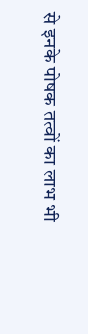से इनके पोषक तत्वों का लाभ भी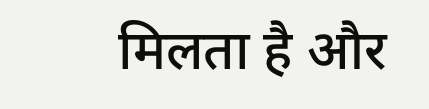मिलता है और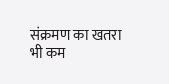संक्रमण का खतरा भी कम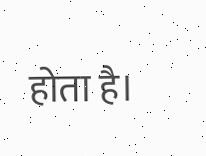होता है।